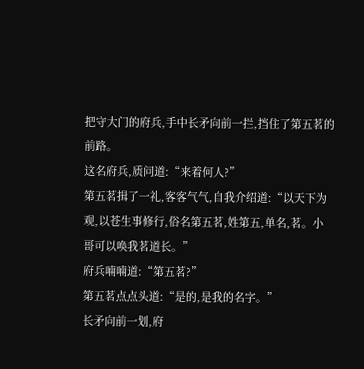把守大门的府兵,手中长矛向前一拦,挡住了第五茗的前路。
这名府兵,质问道:“来着何人?”
第五茗揖了一礼,客客气气,自我介绍道:“以天下为观,以苍生事修行,俗名第五茗,姓第五,单名,茗。小哥可以唤我茗道长。”
府兵喃喃道:“第五茗?”
第五茗点点头道:“是的,是我的名字。”
长矛向前一划,府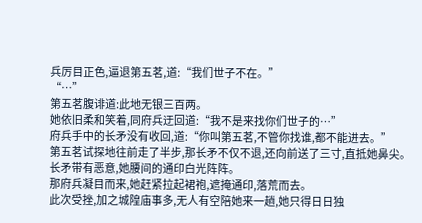兵厉目正色,逼退第五茗,道:“我们世子不在。”
“…”
第五茗腹诽道:此地无银三百两。
她依旧柔和笑着,同府兵迂回道:“我不是来找你们世子的…”
府兵手中的长矛没有收回,道:“你叫第五茗,不管你找谁,都不能进去。”
第五茗试探地往前走了半步,那长矛不仅不退,还向前送了三寸,直抵她鼻尖。
长矛带有恶意,她腰间的通印白光阵阵。
那府兵凝目而来,她赶紧拉起裙袍,遮掩通印,落荒而去。
此次受挫,加之城隍庙事多,无人有空陪她来一趟,她只得日日独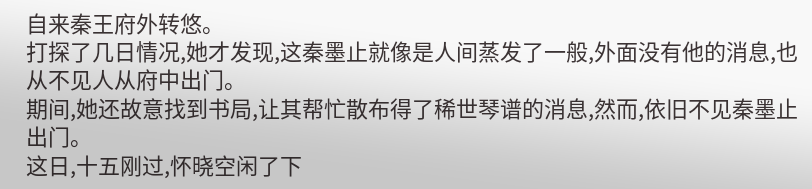自来秦王府外转悠。
打探了几日情况,她才发现,这秦墨止就像是人间蒸发了一般,外面没有他的消息,也从不见人从府中出门。
期间,她还故意找到书局,让其帮忙散布得了稀世琴谱的消息,然而,依旧不见秦墨止出门。
这日,十五刚过,怀晓空闲了下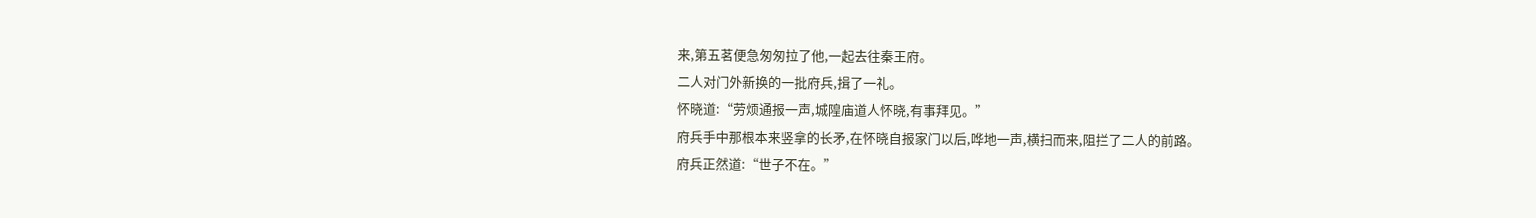来,第五茗便急匆匆拉了他,一起去往秦王府。
二人对门外新换的一批府兵,揖了一礼。
怀晓道:“劳烦通报一声,城隍庙道人怀晓,有事拜见。”
府兵手中那根本来竖拿的长矛,在怀晓自报家门以后,哗地一声,横扫而来,阻拦了二人的前路。
府兵正然道:“世子不在。”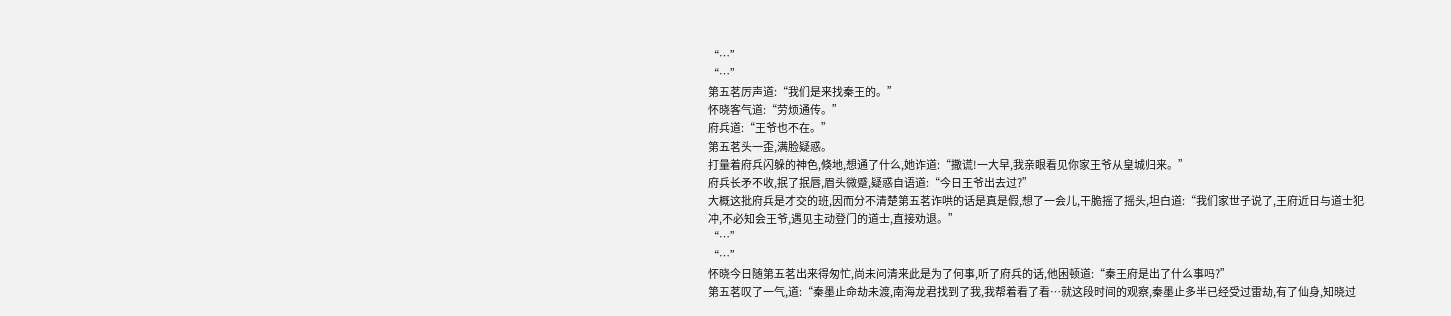“…”
“…”
第五茗厉声道:“我们是来找秦王的。”
怀晓客气道:“劳烦通传。”
府兵道:“王爷也不在。”
第五茗头一歪,满脸疑惑。
打量着府兵闪躲的神色,倏地,想通了什么,她诈道:“撒谎!一大早,我亲眼看见你家王爷从皇城归来。”
府兵长矛不收,抿了抿唇,眉头微蹙,疑惑自语道:“今日王爷出去过?”
大概这批府兵是才交的班,因而分不清楚第五茗诈哄的话是真是假,想了一会儿,干脆摇了摇头,坦白道:“我们家世子说了,王府近日与道士犯冲,不必知会王爷,遇见主动登门的道士,直接劝退。”
“…”
“…”
怀晓今日随第五茗出来得匆忙,尚未问清来此是为了何事,听了府兵的话,他困顿道:“秦王府是出了什么事吗?”
第五茗叹了一气,道:“秦墨止命劫未渡,南海龙君找到了我,我帮着看了看…就这段时间的观察,秦墨止多半已经受过雷劫,有了仙身,知晓过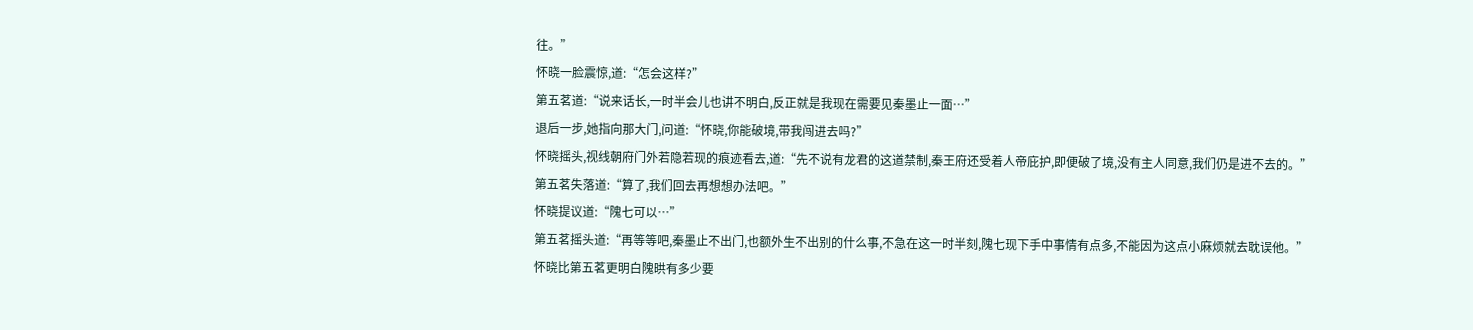往。”
怀晓一脸震惊,道:“怎会这样?”
第五茗道:“说来话长,一时半会儿也讲不明白,反正就是我现在需要见秦墨止一面…”
退后一步,她指向那大门,问道:“怀晓,你能破境,带我闯进去吗?”
怀晓摇头,视线朝府门外若隐若现的痕迹看去,道:“先不说有龙君的这道禁制,秦王府还受着人帝庇护,即便破了境,没有主人同意,我们仍是进不去的。”
第五茗失落道:“算了,我们回去再想想办法吧。”
怀晓提议道:“隗七可以…”
第五茗摇头道:“再等等吧,秦墨止不出门,也额外生不出别的什么事,不急在这一时半刻,隗七现下手中事情有点多,不能因为这点小麻烦就去耽误他。”
怀晓比第五茗更明白隗晎有多少要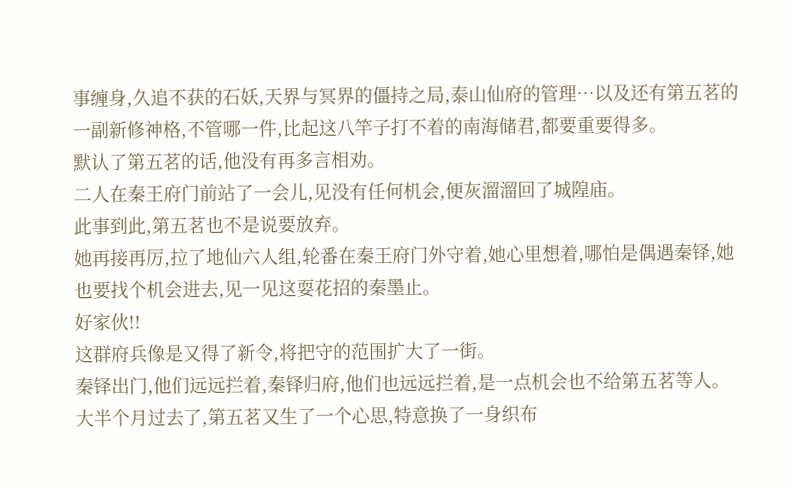事缠身,久追不获的石妖,天界与冥界的僵持之局,泰山仙府的管理…以及还有第五茗的一副新修神格,不管哪一件,比起这八竿子打不着的南海储君,都要重要得多。
默认了第五茗的话,他没有再多言相劝。
二人在秦王府门前站了一会儿,见没有任何机会,便灰溜溜回了城隍庙。
此事到此,第五茗也不是说要放弃。
她再接再厉,拉了地仙六人组,轮番在秦王府门外守着,她心里想着,哪怕是偶遇秦铎,她也要找个机会进去,见一见这耍花招的秦墨止。
好家伙!!
这群府兵像是又得了新令,将把守的范围扩大了一街。
秦铎出门,他们远远拦着,秦铎归府,他们也远远拦着,是一点机会也不给第五茗等人。
大半个月过去了,第五茗又生了一个心思,特意换了一身织布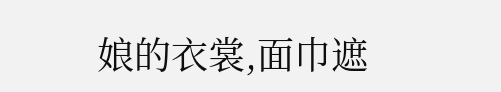娘的衣裳,面巾遮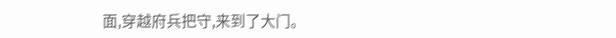面,穿越府兵把守,来到了大门。